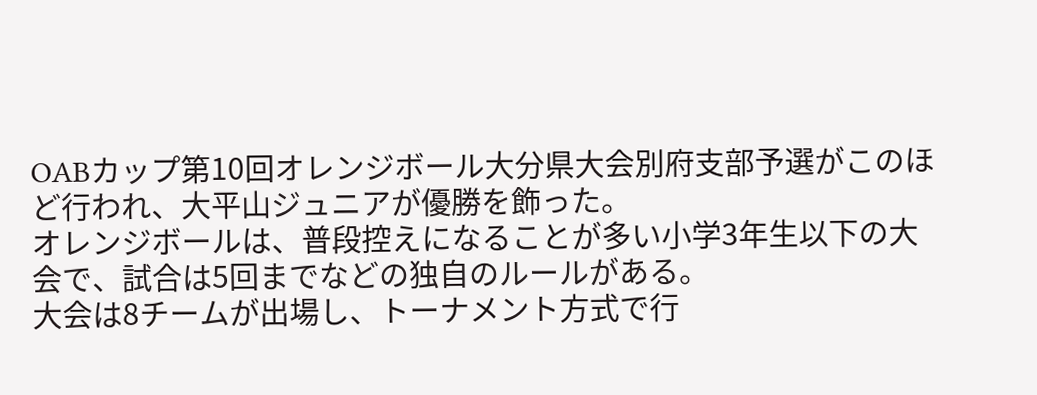OABカップ第10回オレンジボール大分県大会別府支部予選がこのほど行われ、大平山ジュニアが優勝を飾った。
オレンジボールは、普段控えになることが多い小学3年生以下の大会で、試合は5回までなどの独自のルールがある。
大会は8チームが出場し、トーナメント方式で行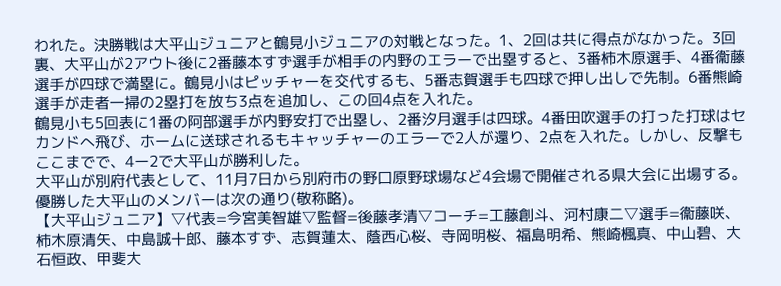われた。決勝戦は大平山ジュニアと鶴見小ジュニアの対戦となった。1、2回は共に得点がなかった。3回裏、大平山が2アウト後に2番藤本すず選手が相手の内野のエラーで出塁すると、3番柿木原選手、4番衞藤選手が四球で満塁に。鶴見小はピッチャーを交代するも、5番志賀選手も四球で押し出しで先制。6番熊崎選手が走者一掃の2塁打を放ち3点を追加し、この回4点を入れた。
鶴見小も5回表に1番の阿部選手が内野安打で出塁し、2番汐月選手は四球。4番田吹選手の打った打球はセカンドへ飛び、ホームに送球されるもキャッチャーのエラーで2人が還り、2点を入れた。しかし、反撃もここまでで、4ー2で大平山が勝利した。
大平山が別府代表として、11月7日から別府市の野口原野球場など4会場で開催される県大会に出場する。優勝した大平山のメンバーは次の通り(敬称略)。
【大平山ジュニア】▽代表=今宮美智雄▽監督=後藤孝清▽コーチ=工藤創斗、河村康二▽選手=衞藤咲、柿木原清矢、中島誠十郎、藤本すず、志賀蓮太、蔭西心桜、寺岡明桜、福島明希、熊崎楓真、中山碧、大石恒政、甲斐大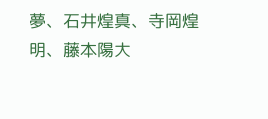夢、石井煌真、寺岡煌明、藤本陽大